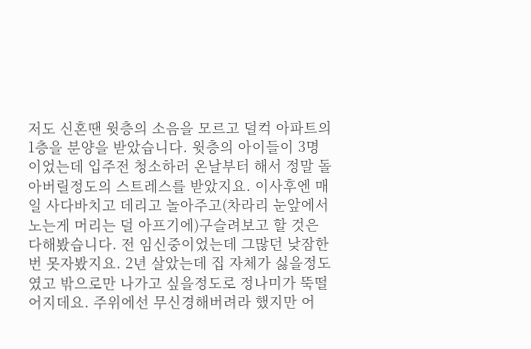저도 신혼땐 윗층의 소음을 모르고 덜컥 아파트의 1층을 분양을 받았습니다. 윗층의 아이들이 3명이었는데 입주전 청소하러 온날부터 해서 정말 돌아버릴정도의 스트레스를 받았지요. 이사후엔 매일 사다바치고 데리고 놀아주고(차라리 눈앞에서 노는게 머리는 덜 아프기에)구슬려보고 할 것은 다해봤습니다. 전 임신중이었는데 그많던 낮잠한번 못자봤지요. 2년 살았는데 집 자체가 싫을정도였고 밖으로만 나가고 싶을정도로 정나미가 뚝떨어지데요. 주위에선 무신경해버려라 했지만 어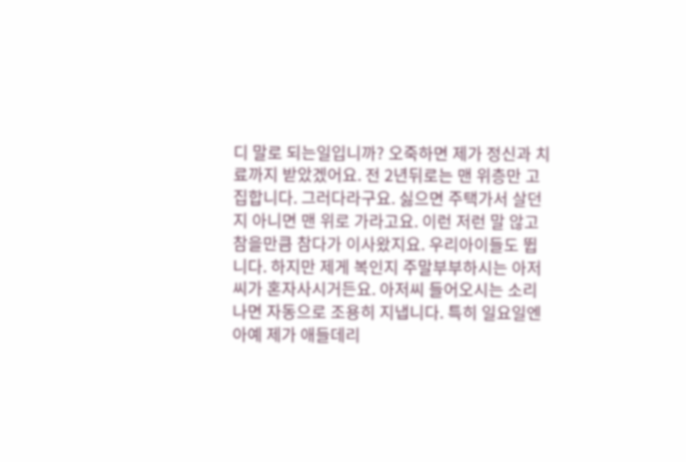디 말로 되는일입니까? 오죽하면 제가 정신과 치료까지 받았겠어요. 전 2년뒤로는 맨 위층만 고집합니다. 그러다라구요. 싫으면 주택가서 살던지 아니면 맨 위로 가라고요. 이런 저런 말 않고 참을만큼 참다가 이사왔지요. 우리아이들도 뜁니다. 하지만 제게 복인지 주말부부하시는 아저씨가 혼자사시거든요. 아저씨 들어오시는 소리나면 자동으로 조용히 지냅니다. 특히 일요일엔 아예 제가 애들데리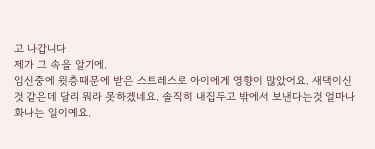고 나갑니다
제가 그 속을 알기에.
임신중에 윗층때문에 받은 스트레스로 아이에게 영향이 많았어요. 새댁이신것 같은데 달리 뭐라 못하겠네요. 솔직히 내집두고 밖에서 보낸다는것 얼마나 화나는 일이예요.